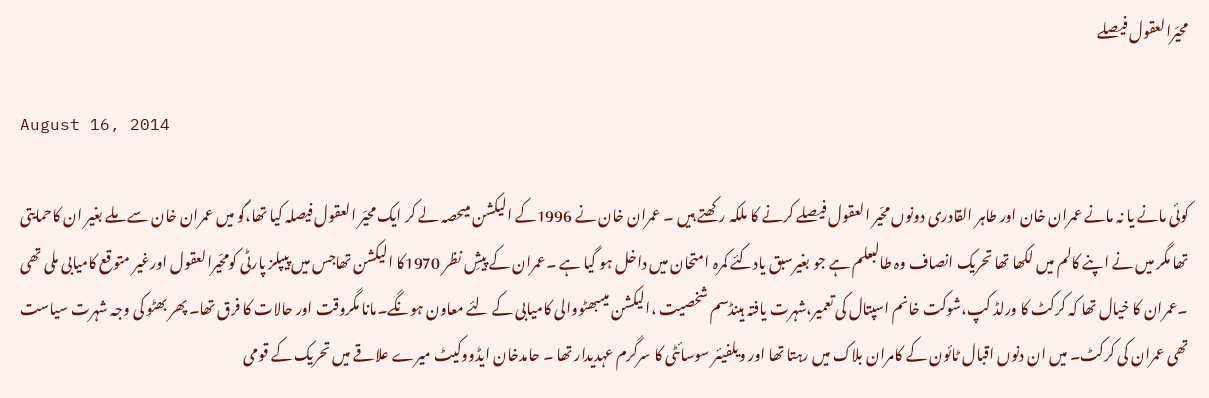محیّرالعقول فیصلے

August 16, 2014

کوئی مانے یا نہ مانے عمران خان اور طاہر القادری دونوں محّیر العقول فیصلے کرنے کا ملکہ رکھتے ہیں ۔ عمران خان نے 1996کے الیکشن میںحصہ لے کر ایک محیّر العقول فیصلہ کیا تھا،گو میں عمران خان سے ملے بغیر ان کاحمایتی تھا مگر میں نے اپنے کالم میں لکھا تھا تحریک انصاف وہ طالبعلم ہے جو بغیرسبق یادکئے کمرہ امتحان میں داخل ہو گیا ہے ۔عمران کے پیشِ نظر 1970کا الیکشن تھاجس میں پیپلز پارٹی کومحّیرالعقول اورغیر متوقع کامیابی ملی تھی ۔عمران کا خیال تھا کہ کرکٹ کا ورلڈ کپ،شوکت خانم اسپتال کی تعمیر،شہرت یافتہ ہینڈسم شخصیت ،الیکشن میںبھٹووالی کامیابی کے لئے معاون ہونگے۔مانا مگروقت اور حالات کا فرق تھا۔ پھر بھٹو کی وجہ شہرت سیاست تھی عمران کی کرکٹ۔ میں ان دنوں اقبال ٹائون کے کامران بلاک میں رہتا تھا اور ویلفیئر سوسائٹی کا سرگرم عہدیدار تھا ۔ حامدخان ایڈووکیٹ میرے علاقے میں تحریک کے قومی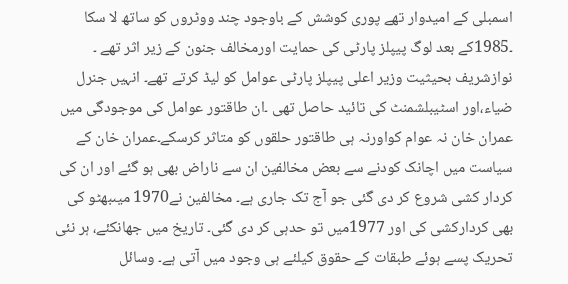اسمبلی کے امیدوار تھے پوری کوشش کے باوجود چند ووٹروں کو ساتھ لا سکا ۔1985کے بعد لوگ پیپلز پارٹی کی حمایت اورمخالف جنون کے زیر اثر تھے ۔ نوازشریف بحیثیت وزیر اعلی پیپلز پارٹی عوامل کو لیڈ کرتے تھے۔ انہیں جنرل ضیاء،اور اسٹیبلشمنٹ کی تائید حاصل تھی ۔ان طاقتور عوامل کی موجودگی میں عمران خان نہ عوام کواورنہ ہی طاقتور حلقوں کو متاثر کرسکے۔عمران خان کے سیاست میں اچانک کودنے سے بعض مخالفین ان سے ناراض بھی ہو گئے اور ان کی کردار کشی شروع کر دی گئی جو آج تک جاری ہے۔ مخالفین نے1970 میںبھٹو کی بھی کردارکشی کی اور 1977میں تو حدہی کر دی گئی۔ تاریخ میں جھانکئے، ہر نئی تحریک پسے ہوئے طبقات کے حقوق کیلئے ہی وجود میں آتی ہے۔ وسائل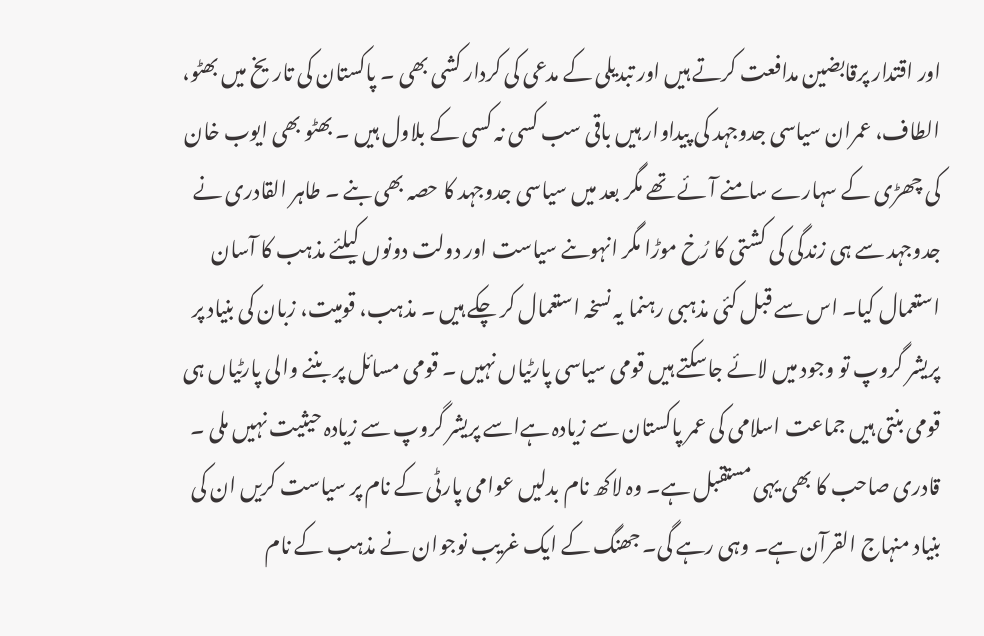اور اقتدار پرقابضین مدافعت کرتے ہیں اور تبدیلی کے مدعی کی کردار کشی بھی ۔ پاکستان کی تاریخ میں بھٹو، الطاف، عمران سیاسی جدوجہد کی پیداوار ہیں باقی سب کسی نہ کسی کے بلاول ہیں ۔ بھٹو بھی ایوب خان کی چھڑی کے سہارے سامنے آئے تھے مگر بعد میں سیاسی جدوجہد کا حصہ بھی بنے ۔ طاہر القادری نے جدوجہد سے ہی زندگی کی کشتی کا رُخ موڑا مگر انہوںنے سیاست اور دولت دونوں کیلئے مذہب کا آسان استعمال کیا۔ اس سے قبل کئی مذہبی رہنما یہ نسخہ استعمال کر چکے ہیں ۔ مذہب، قومیت، زبان کی بنیاد پر پریشر گروپ تو وجود میں لائے جاسکتے ہیں قومی سیاسی پارٹیاں نہیں ۔ قومی مسائل پر بننے والی پارٹیاں ہی قومی بنتی ہیں جماعت اسلامی کی عمر پاکستان سے زیادہ ہےاسے پریشر گروپ سے زیادہ حیثیت نہیں ملی ۔ قادری صاحب کا بھی یہی مستقبل ہے۔ وہ لاکھ نام بدلیں عوامی پارٹی کے نام پر سیاست کریں ان کی بنیاد منہاج القرآن ہے۔ وہی رہے گی۔ جھنگ کے ایک غریب نوجوان نے مذہب کے نام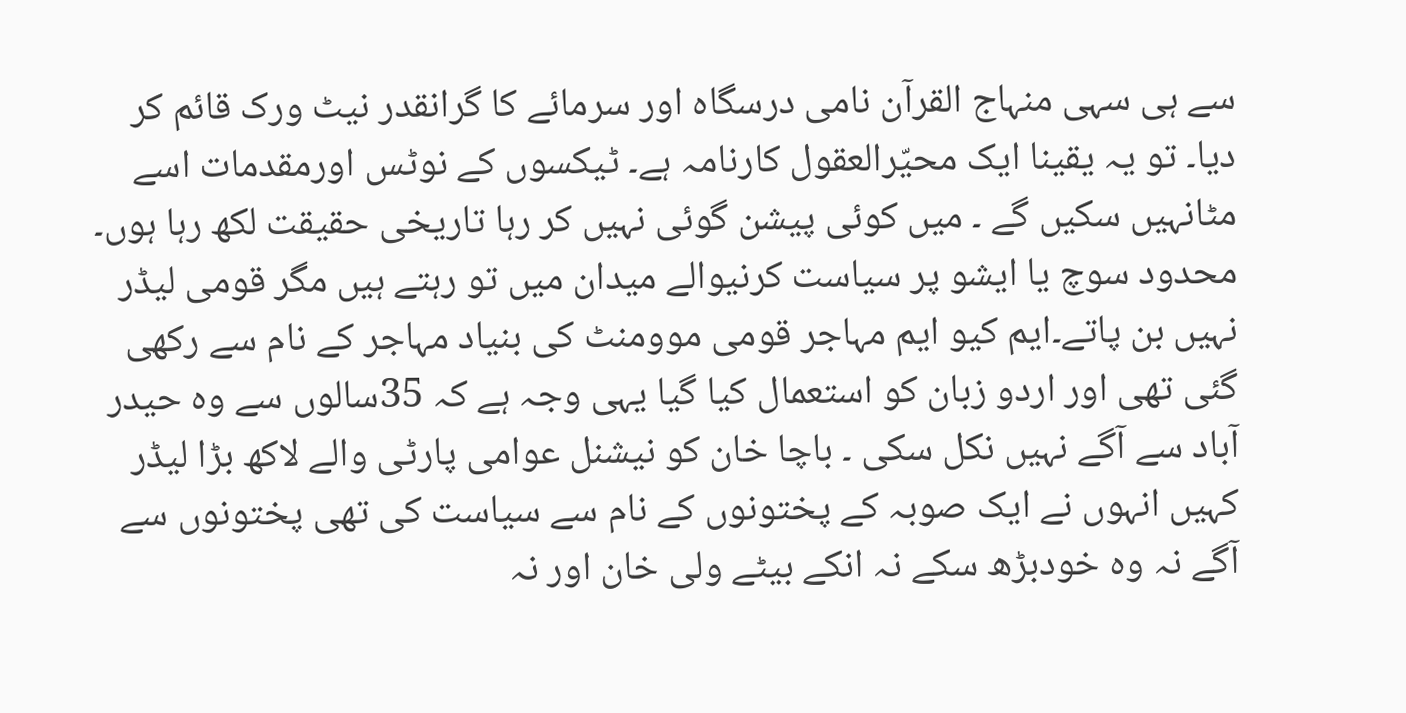سے ہی سہی منہاج القرآن نامی درسگاہ اور سرمائے کا گرانقدر نیٹ ورک قائم کر دیا۔ تو یہ یقینا ایک محیّرالعقول کارنامہ ہے۔ ٹیکسوں کے نوٹس اورمقدمات اسے مٹانہیں سکیں گے ۔ میں کوئی پیشن گوئی نہیں کر رہا تاریخی حقیقت لکھ رہا ہوں۔ محدود سوچ یا ایشو پر سیاست کرنیوالے میدان میں تو رہتے ہیں مگر قومی لیڈر نہیں بن پاتے۔ایم کیو ایم مہاجر قومی موومنٹ کی بنیاد مہاجر کے نام سے رکھی گئی تھی اور اردو زبان کو استعمال کیا گیا یہی وجہ ہے کہ 35سالوں سے وہ حیدر آباد سے آگے نہیں نکل سکی ۔ باچا خان کو نیشنل عوامی پارٹی والے لاکھ بڑا لیڈر کہیں انہوں نے ایک صوبہ کے پختونوں کے نام سے سیاست کی تھی پختونوں سے آگے نہ وہ خودبڑھ سکے نہ انکے بیٹے ولی خان اور نہ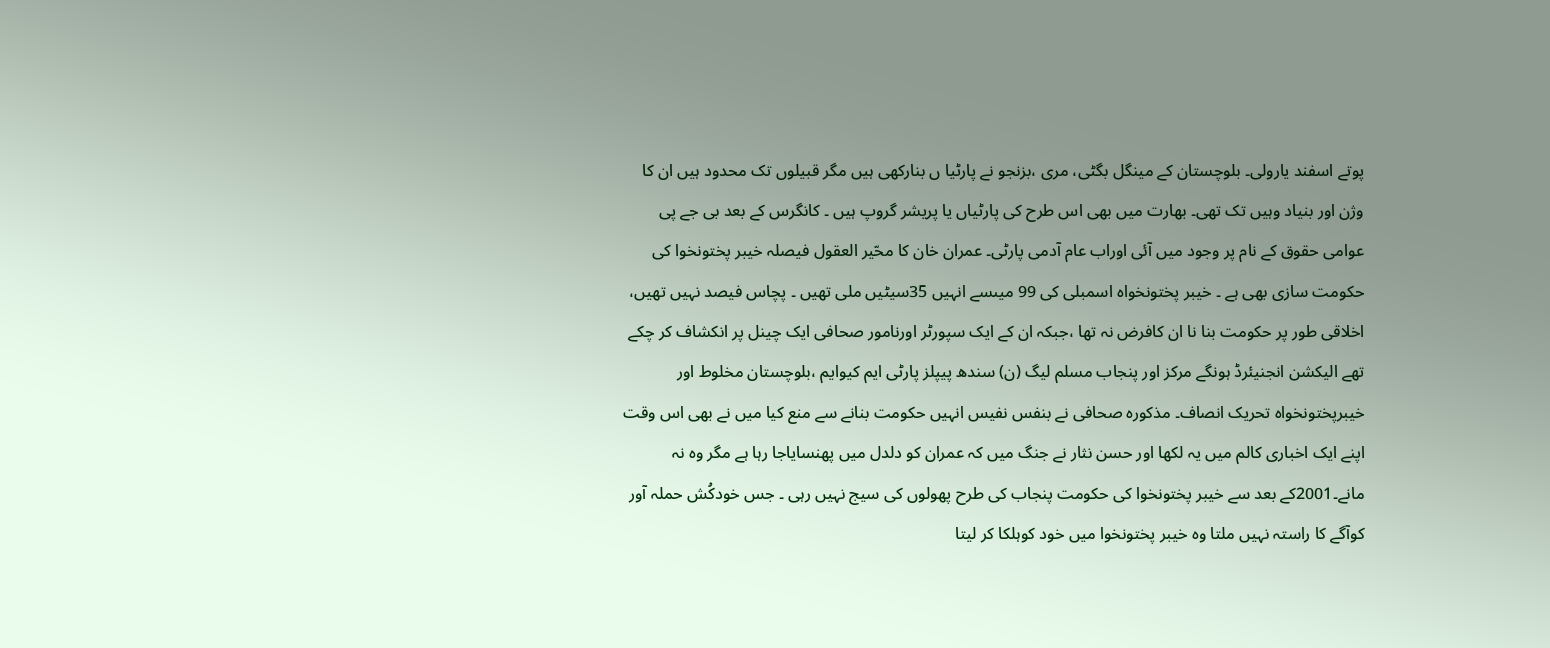پوتے اسفند یارولی۔ بلوچستان کے مینگل بگٹی، مری ،بزنجو نے پارٹیا ں بنارکھی ہیں مگر قبیلوں تک محدود ہیں ان کا وژن اور بنیاد وہیں تک تھی۔ بھارت میں بھی اس طرح کی پارٹیاں یا پریشر گروپ ہیں ۔ کانگرس کے بعد بی جے پی عوامی حقوق کے نام پر وجود میں آئی اوراب عام آدمی پارٹی۔ عمران خان کا محّیر العقول فیصلہ خیبر پختونخوا کی حکومت سازی بھی ہے ۔ خیبر پختونخواہ اسمبلی کی 99 میںسے انہیں 35سیٹیں ملی تھیں ۔ پچاس فیصد نہیں تھیں، اخلاقی طور پر حکومت بنا نا ان کافرض نہ تھا ،جبکہ ان کے ایک سپورٹر اورنامور صحافی ایک چینل پر انکشاف کر چکے تھے الیکشن انجنیئرڈ ہونگے مرکز اور پنجاب مسلم لیگ (ن) سندھ پیپلز پارٹی ایم کیوایم ،بلوچستان مخلوط اور خیبرپختونخواہ تحریک انصاف۔ مذکورہ صحافی نے بنفس نفیس انہیں حکومت بنانے سے منع کیا میں نے بھی اس وقت اپنے ایک اخباری کالم میں یہ لکھا اور حسن نثار نے جنگ میں کہ عمران کو دلدل میں پھنسایاجا رہا ہے مگر وہ نہ مانے۔2001کے بعد سے خیبر پختونخوا کی حکومت پنجاب کی طرح پھولوں کی سیج نہیں رہی ۔ جس خودکُش حملہ آور کوآگے کا راستہ نہیں ملتا وہ خیبر پختونخوا میں خود کوہلکا کر لیتا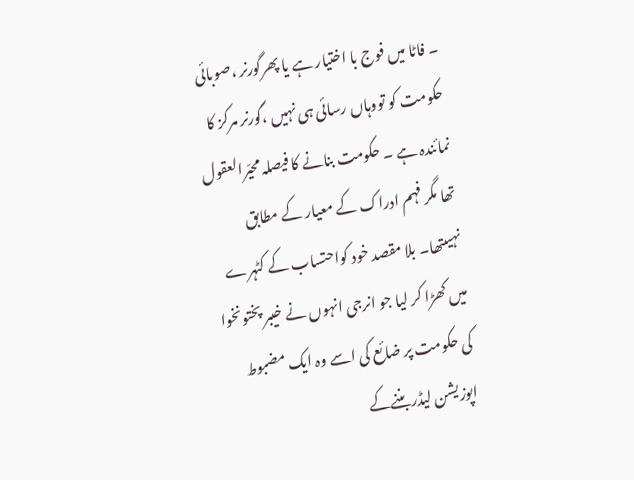۔ فاٹا میں فوج با اختیار ہے یا پھرگورنر ،صوبائی حکومت کو تووہاں رسائی ہی نہیں ،گورنر مرکز کا نمائندہ ہے ۔ حکومت بنانے کا فیصلہ محیّرالعقول تھا مگر فہم ادراک کے معیار کے مطابق نہیںتھا۔ بلا مقصد خود کواحتساب کے کٹہرے میں کھڑا کر لیا جو انرجی انہوں نے خیبر پختونخوا کی حکومت پر ضائع کی اسے وہ ایک مضبوط اپوزیشن لیڈربننےکے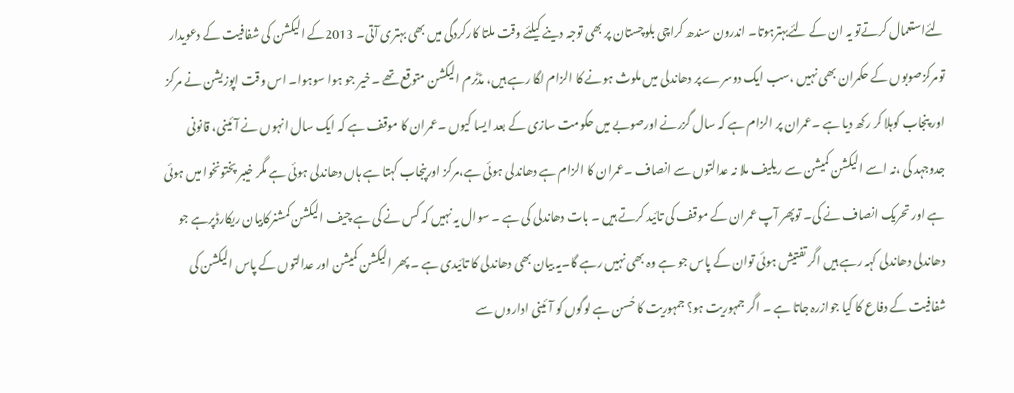لئےاستعمال کرتےتو یہ ان کے لئےبہترہوتا۔ اندرون سندھ کراچی بلوچستان پر بھی توجہ دینے کیلئے وقت ملتا کارکردگی میں بھی بہتری آتی۔ 2013کے الیکشن کی شفافیت کے دعویدار تومرکزصوبوں کے حکمران بھی نہیں ،سب ایک دوسرے پر دھاندلی میں ملوث ہونے کا الزام لگا رہے ہیں، مڈٹرم الیکشن متوقع تھے ۔خیر جو ہوا سوہوا۔ اس وقت اپوزیشن نے مرکز اور پنجاب کوہلا کر رکھ دیا ہے ۔عمران پر الزام ہے کہ سال گزرنے اورصوبے میں حکومت سازی کے بعد ایسا کیوں ۔عمران کا موقف ہے کہ ایک سال انہوں نے آئینی، قانونی جدوجہد کی ،نہ اسے الیکشن کمیشن سے ریلیف ملا نہ عدالتوں سے انصاف ۔عمران کا الزام ہے دھاندلی ہوئی ہے،مرکز اورپنجاب کہتا ہے ہاں دھاندلی ہوئی ہے مگر خیبر پختونخوا میں ہوئی ہے اور تحریک انصاف نے کی۔ توپھر آپ عمران کے موقف کی تائید کرتے ہیں ۔ بات دھاندلی کی ہے ۔ سوال یہ نہیں کہ کس نے کی ہے چیف الیکشن کمشنرکابیان ریکارڈپرہے جو دھاندلی دھاندلی کہہ رہے ہیں اگر تفتیش ہوئی توان کے پاس جو ہے وہ بھی نہیں رہے گا۔یہ بیان بھی دھاندلی کا تائیدی ہے ۔ پھر الیکشن کمیشن اور عدالتوں کے پاس الیکشن کی شفافیت کے دفاع کا کیا جوازرہ جاتا ہے ۔ اگر جمہوریت ہو؟ جمہوریت کا حُسن ہے لوگوں کو آئینی اداروں سے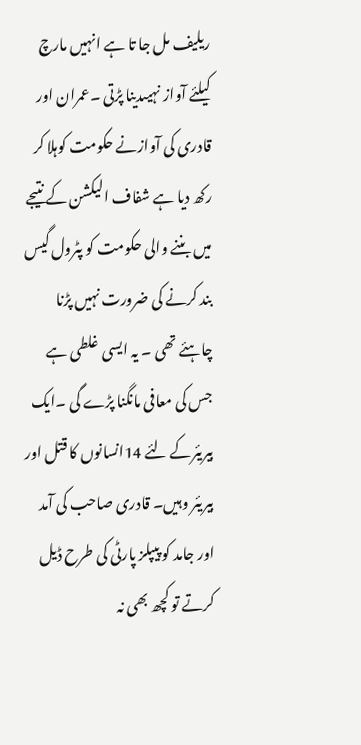ریلیف مل جا تا ہے انہیں مارچ کیلئے آواز نہیںدینا پڑتی ۔عمران اور قادری کی آوازنے حکومت کوہلا کر رکھ دیا ہے شفاف الیکشن کے نتیجے میں بننے والی حکومت کو پٹرول گیس بند کرنے کی ضرورت نہیں پڑنا چاہئے تھی ۔ یہ ایسی غلطی ہے جس کی معافی مانگنا پڑے گی ۔ایک بیریئرکے لئے 14انسانوں کا قتل اور بیریئر وہیں۔ قادری صاحب کی آمد اور جامد کو پیپلز پارٹی کی طرح ڈیل کرتے تو کچھ بھی نہ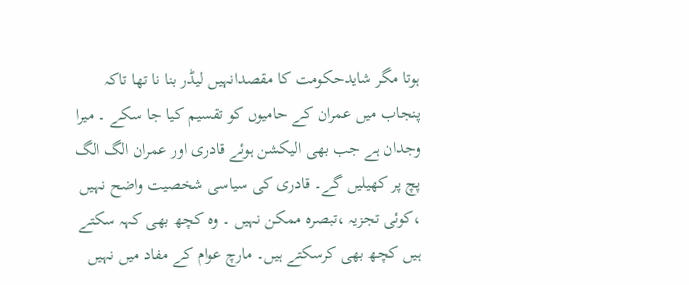ہوتا مگر شایدحکومت کا مقصدانہیں لیڈر بنا نا تھا تاکہ پنجاب میں عمران کے حامیوں کو تقسیم کیا جا سکے ۔ میرا وجدان ہے جب بھی الیکشن ہوئے قادری اور عمران الگ الگ پچ پر کھیلیں گے۔ قادری کی سیاسی شخصیت واضح نہیں ،کوئی تجزیہ ،تبصرہ ممکن نہیں ۔ وہ کچھ بھی کہہ سکتے ہیں کچھ بھی کرسکتے ہیں۔ مارچ عوام کے مفاد میں نہیں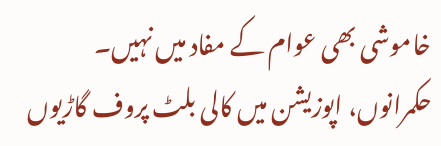خاموشی بھی عوام کے مفاد میں نہیں۔ حکمرانوں، اپوزیشن میں کالی بلٹ پروف گاڑیوں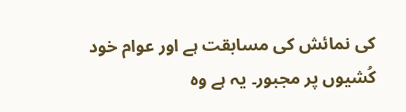کی نمائش کی مسابقت ہے اور عوام خود کُشیوں پر مجبور۔ یہ ہے وہ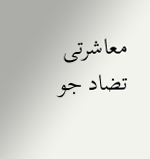معاشرتی تضاد جو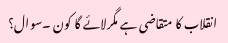انقلاب کا متقاضی ہے مگرلائے گا کون ۔سوال؟